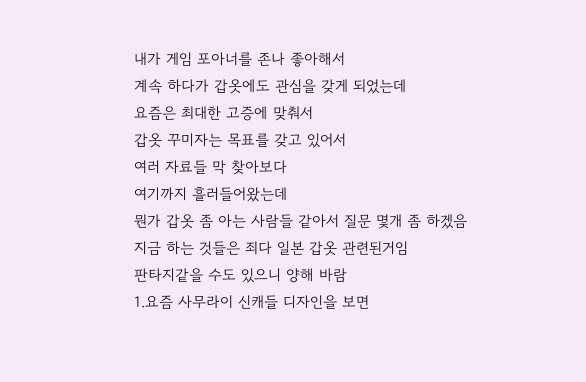내가 게임 포아너를 존나 좋아해서
계속 하다가 갑옷에도 관심을 갖게 되었는데
요즘은 최대한 고증에 맞춰서
갑옷 꾸미자는 목표를 갖고 있어서
여러 자료들 막 찾아보다
여기까지 흘러들어왔는데
뭔가 갑옷 좀 아는 사람들 같아서 질문 몇개 좀 하겠음
지금 하는 것들은 죄다 일본 갑옷 관련된거임
판타지같을 수도 있으니 양해 바람
1.요즘 사무라이 신캐들 디자인을 보면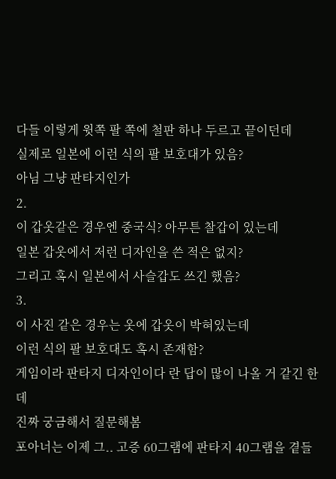다들 이렇게 윗쪽 팔 쪽에 철판 하나 두르고 끝이던데
실제로 일본에 이런 식의 팔 보호대가 있음?
아님 그냥 판타지인가
2.
이 갑옷같은 경우엔 중국식? 아무튼 찰갑이 있는데
일본 갑옷에서 저런 디자인을 쓴 적은 없지?
그리고 혹시 일본에서 사슬갑도 쓰긴 했음?
3.
이 사진 같은 경우는 옷에 갑옷이 박혀있는데
이런 식의 팔 보호대도 혹시 존재함?
게임이라 판타지 디자인이다 란 답이 많이 나올 거 같긴 한데
진짜 궁금해서 질문해봄
포아너는 이제 그.. 고증 60그램에 판타지 40그램을 곁들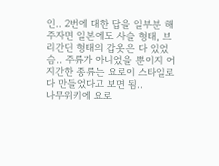인.. 2번에 대한 답을 일부분 해주자면 일본에도 사슬 형태, 브리간딘 형태의 갑옷은 다 있었슴.. 주류가 아니었을 뿐이지 어지간한 종류는 요로이 스타일로 다 만들었다고 보면 됨..
나무위키에 요로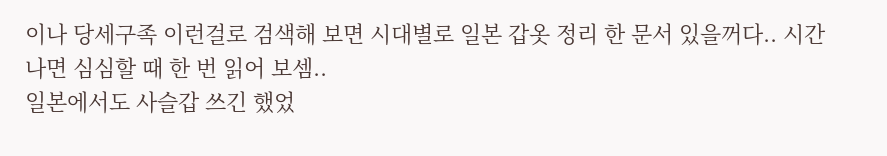이나 당세구족 이런걸로 검색해 보면 시대별로 일본 갑옷 정리 한 문서 있을꺼다.. 시간 나면 심심할 때 한 번 읽어 보셈..
일본에서도 사슬갑 쓰긴 했었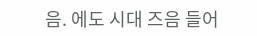음. 에도 시대 즈음 들어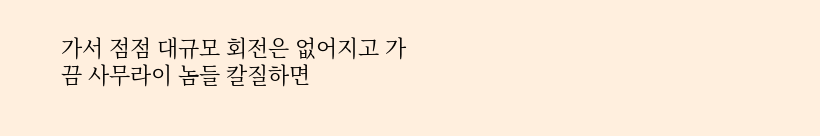가서 점점 대규모 회전은 없어지고 가끔 사무라이 놈들 칼질하면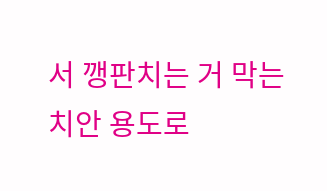서 깽판치는 거 막는 치안 용도로